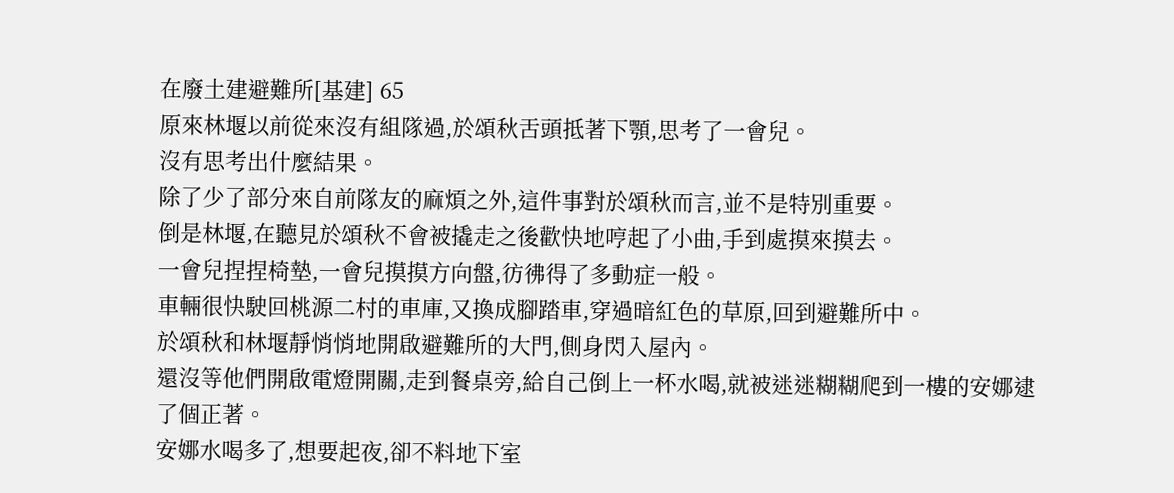在廢土建避難所[基建] 65
原來林堰以前從來沒有組隊過,於頌秋舌頭抵著下顎,思考了一會兒。
沒有思考出什麼結果。
除了少了部分來自前隊友的麻煩之外,這件事對於頌秋而言,並不是特別重要。
倒是林堰,在聽見於頌秋不會被撬走之後歡快地哼起了小曲,手到處摸來摸去。
一會兒捏捏椅墊,一會兒摸摸方向盤,彷彿得了多動症一般。
車輛很快駛回桃源二村的車庫,又換成腳踏車,穿過暗紅色的草原,回到避難所中。
於頌秋和林堰靜悄悄地開啟避難所的大門,側身閃入屋內。
還沒等他們開啟電燈開關,走到餐桌旁,給自己倒上一杯水喝,就被迷迷糊糊爬到一樓的安娜逮了個正著。
安娜水喝多了,想要起夜,卻不料地下室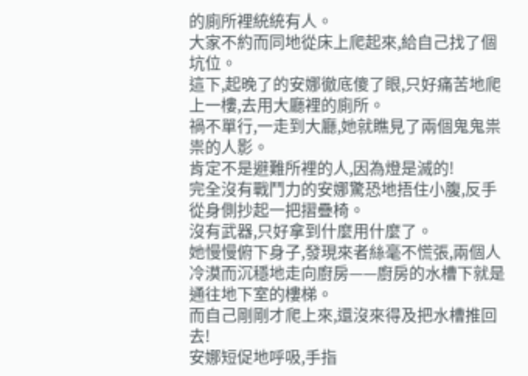的廁所裡統統有人。
大家不約而同地從床上爬起來,給自己找了個坑位。
這下,起晚了的安娜徹底傻了眼,只好痛苦地爬上一樓,去用大廳裡的廁所。
禍不單行,一走到大廳,她就瞧見了兩個鬼鬼祟祟的人影。
肯定不是避難所裡的人,因為燈是滅的!
完全沒有戰鬥力的安娜驚恐地捂住小腹,反手從身側抄起一把摺疊椅。
沒有武器,只好拿到什麼用什麼了。
她慢慢俯下身子,發現來者絲毫不慌張,兩個人冷漠而沉穩地走向廚房——廚房的水槽下就是通往地下室的樓梯。
而自己剛剛才爬上來,還沒來得及把水槽推回去!
安娜短促地呼吸,手指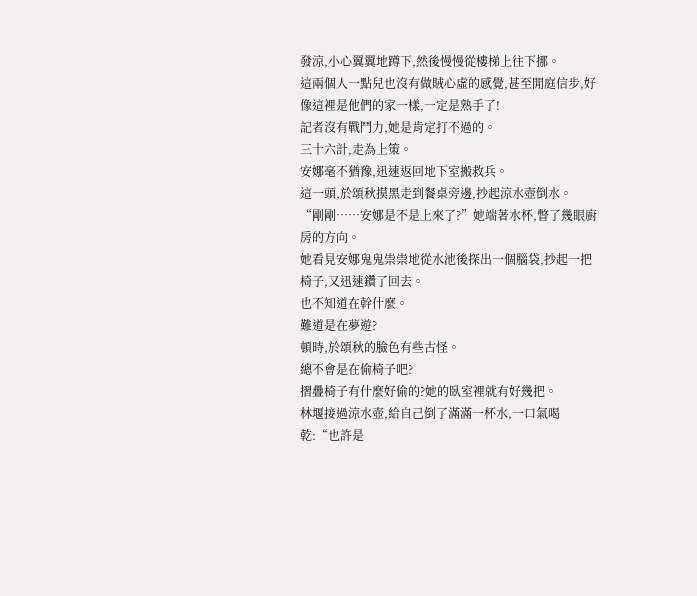發涼,小心翼翼地蹲下,然後慢慢從樓梯上往下挪。
這兩個人一點兒也沒有做賊心虛的感覺,甚至閒庭信步,好像這裡是他們的家一樣,一定是熟手了!
記者沒有戰鬥力,她是肯定打不過的。
三十六計,走為上策。
安娜毫不猶豫,迅速返回地下室搬救兵。
這一頭,於頌秋摸黑走到餐桌旁邊,抄起涼水壺倒水。
“剛剛……安娜是不是上來了?”她端著水杯,瞥了幾眼廚房的方向。
她看見安娜鬼鬼祟祟地從水池後探出一個腦袋,抄起一把椅子,又迅速鑽了回去。
也不知道在幹什麼。
難道是在夢遊?
頓時,於頌秋的臉色有些古怪。
總不會是在偷椅子吧?
摺疊椅子有什麼好偷的?她的臥室裡就有好幾把。
林堰接過涼水壺,給自己倒了滿滿一杯水,一口氣喝乾:“也許是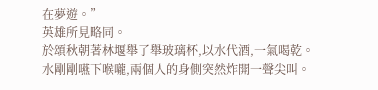在夢遊。”
英雄所見略同。
於頌秋朝著林堰舉了舉玻璃杯,以水代酒,一氣喝乾。
水剛剛嚥下喉嚨,兩個人的身側突然炸開一聲尖叫。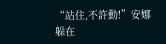“站住,不許動!”安娜躲在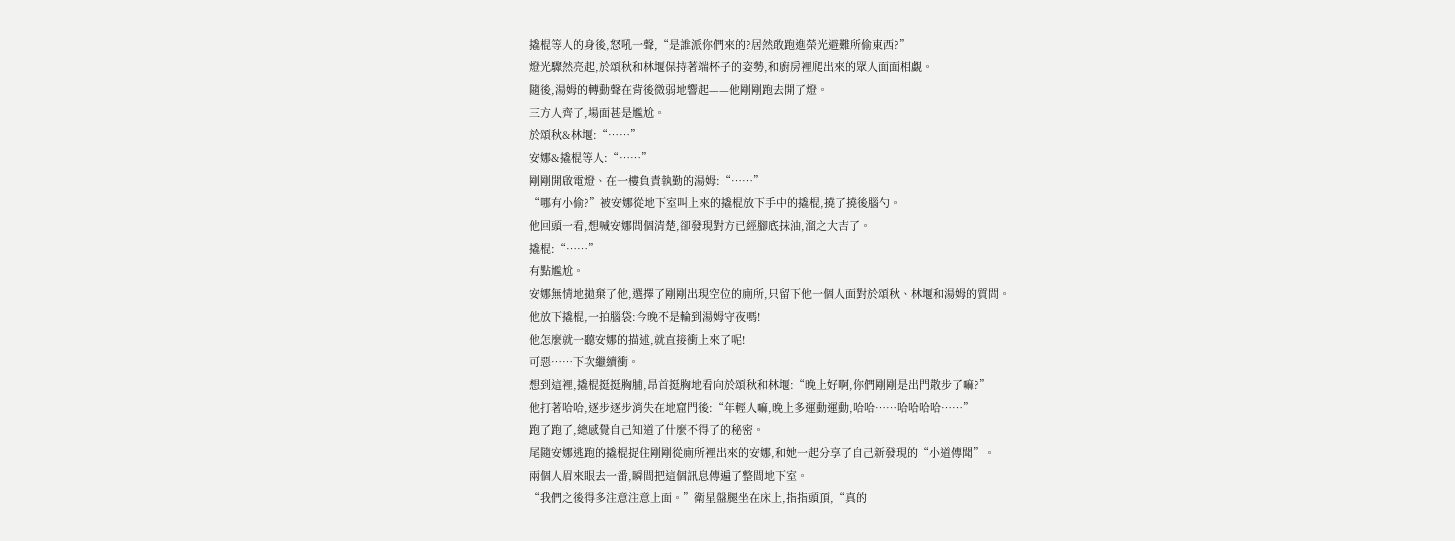撬棍等人的身後,怒吼一聲,“是誰派你們來的?居然敢跑進榮光避難所偷東西?”
燈光驟然亮起,於頌秋和林堰保持著端杯子的姿勢,和廚房裡爬出來的眾人面面相覷。
隨後,湯姆的轉動聲在背後微弱地響起——他剛剛跑去開了燈。
三方人齊了,場面甚是尷尬。
於頌秋&林堰:“……”
安娜&撬棍等人:“……”
剛剛開啟電燈、在一樓負責執勤的湯姆:“……”
“哪有小偷?”被安娜從地下室叫上來的撬棍放下手中的撬棍,撓了撓後腦勺。
他回頭一看,想喊安娜問個清楚,卻發現對方已經腳底抹油,溜之大吉了。
撬棍:“……”
有點尷尬。
安娜無情地拋棄了他,選擇了剛剛出現空位的廁所,只留下他一個人面對於頌秋、林堰和湯姆的質問。
他放下撬棍,一拍腦袋:今晚不是輪到湯姆守夜嗎!
他怎麼就一聽安娜的描述,就直接衝上來了呢!
可惡……下次繼續衝。
想到這裡,撬棍挺挺胸脯,昂首挺胸地看向於頌秋和林堰:“晚上好啊,你們剛剛是出門散步了嘛?”
他打著哈哈,逐步逐步消失在地窟門後:“年輕人嘛,晚上多運動運動,哈哈……哈哈哈哈……”
跑了跑了,總感覺自己知道了什麼不得了的秘密。
尾隨安娜逃跑的撬棍捉住剛剛從廁所裡出來的安娜,和她一起分享了自己新發現的“小道傳聞”。
兩個人眉來眼去一番,瞬間把這個訊息傳遍了整間地下室。
“我們之後得多注意注意上面。”衛星盤腿坐在床上,指指頭頂,“真的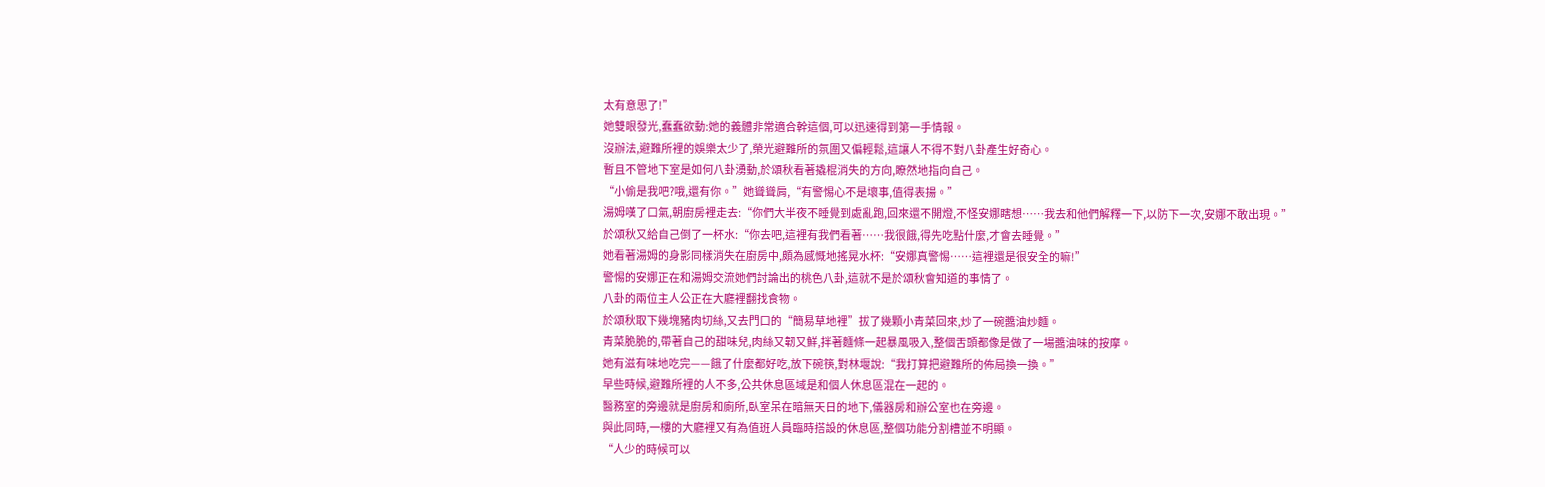太有意思了!”
她雙眼發光,蠢蠢欲動:她的義體非常適合幹這個,可以迅速得到第一手情報。
沒辦法,避難所裡的娛樂太少了,榮光避難所的氛圍又偏輕鬆,這讓人不得不對八卦產生好奇心。
暫且不管地下室是如何八卦湧動,於頌秋看著撬棍消失的方向,瞭然地指向自己。
“小偷是我吧?哦,還有你。”她聳聳肩,“有警惕心不是壞事,值得表揚。”
湯姆嘆了口氣,朝廚房裡走去:“你們大半夜不睡覺到處亂跑,回來還不開燈,不怪安娜瞎想……我去和他們解釋一下,以防下一次,安娜不敢出現。”
於頌秋又給自己倒了一杯水:“你去吧,這裡有我們看著……我很餓,得先吃點什麼,才會去睡覺。”
她看著湯姆的身影同樣消失在廚房中,頗為感慨地搖晃水杯:“安娜真警惕……這裡還是很安全的嘛!”
警惕的安娜正在和湯姆交流她們討論出的桃色八卦,這就不是於頌秋會知道的事情了。
八卦的兩位主人公正在大廳裡翻找食物。
於頌秋取下幾塊豬肉切絲,又去門口的“簡易草地裡”拔了幾顆小青菜回來,炒了一碗醬油炒麵。
青菜脆脆的,帶著自己的甜味兒,肉絲又韌又鮮,拌著麵條一起暴風吸入,整個舌頭都像是做了一場醬油味的按摩。
她有滋有味地吃完——餓了什麼都好吃,放下碗筷,對林堰說:“我打算把避難所的佈局換一換。”
早些時候,避難所裡的人不多,公共休息區域是和個人休息區混在一起的。
醫務室的旁邊就是廚房和廁所,臥室呆在暗無天日的地下,儀器房和辦公室也在旁邊。
與此同時,一樓的大廳裡又有為值班人員臨時搭設的休息區,整個功能分割槽並不明顯。
“人少的時候可以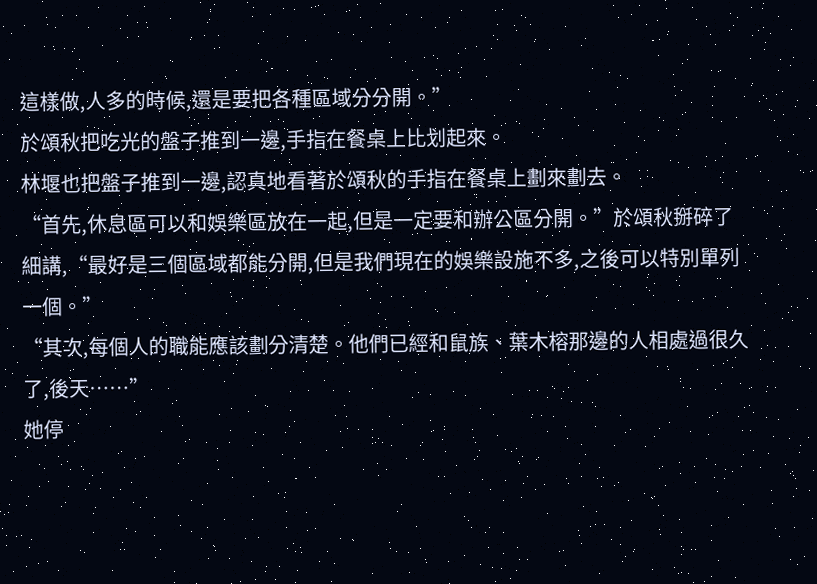這樣做,人多的時候,還是要把各種區域分分開。”
於頌秋把吃光的盤子推到一邊,手指在餐桌上比划起來。
林堰也把盤子推到一邊,認真地看著於頌秋的手指在餐桌上劃來劃去。
“首先,休息區可以和娛樂區放在一起,但是一定要和辦公區分開。”於頌秋掰碎了細講,“最好是三個區域都能分開,但是我們現在的娛樂設施不多,之後可以特別單列一個。”
“其次,每個人的職能應該劃分清楚。他們已經和鼠族、葉木榕那邊的人相處過很久了,後天……”
她停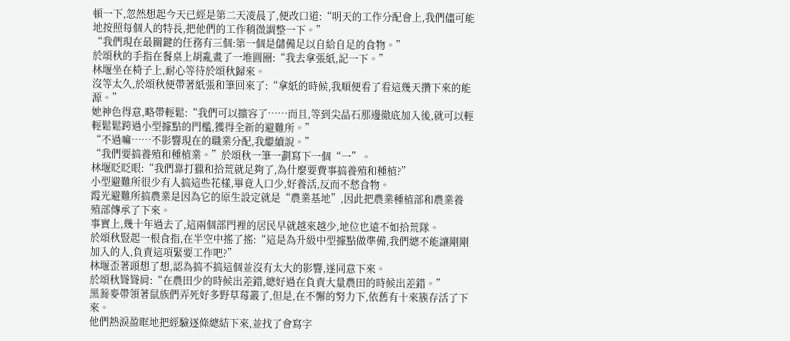頓一下,忽然想起今天已經是第二天凌晨了,便改口道:“明天的工作分配會上,我們儘可能地按照每個人的特長,把他們的工作稍微調整一下。”
“我們現在最關鍵的任務有三個:第一個是儲備足以自給自足的食物。”
於頌秋的手指在餐桌上胡亂畫了一堆圓圈:“我去拿張紙,記一下。”
林堰坐在椅子上,耐心等待於頌秋歸來。
沒等太久,於頌秋便帶著紙張和筆回來了:“拿紙的時候,我順便看了看這幾天攢下來的能源。”
她神色得意,略帶輕鬆:“我們可以擴容了……而且,等到尖晶石那邊徹底加入後,就可以輕輕鬆鬆跨過小型據點的門檻,獲得全新的避難所。”
“不過嘛……不影響現在的職業分配,我繼續說。”
“我們要搞養殖和種植業。”於頌秋一筆一劃寫下一個“一”。
林堰眨眨眼:“我們靠打獵和拾荒就足夠了,為什麼要費事搞養殖和種植?”
小型避難所很少有人搞這些花樣,畢竟人口少,好養活,反而不愁食物。
霞光避難所搞農業是因為它的原生設定就是“農業基地”,因此把農業種植部和農業養殖部傳承了下來。
事實上,幾十年過去了,這兩個部門裡的居民早就越來越少,地位也遠不如拾荒隊。
於頌秋豎起一根食指,在半空中搖了搖:“這是為升級中型據點做準備,我們總不能讓剛剛加入的人,負責這項緊要工作吧?”
林堰歪著頭想了想,認為搞不搞這個並沒有太大的影響,遂同意下來。
於頌秋聳聳肩:“在農田少的時候出差錯,總好過在負責大量農田的時候出差錯。”
黑蕎麥帶領著鼠族們弄死好多野草莓叢了,但是,在不懈的努力下,依舊有十來簇存活了下來。
他們熱淚盈眶地把經驗逐條總結下來,並找了會寫字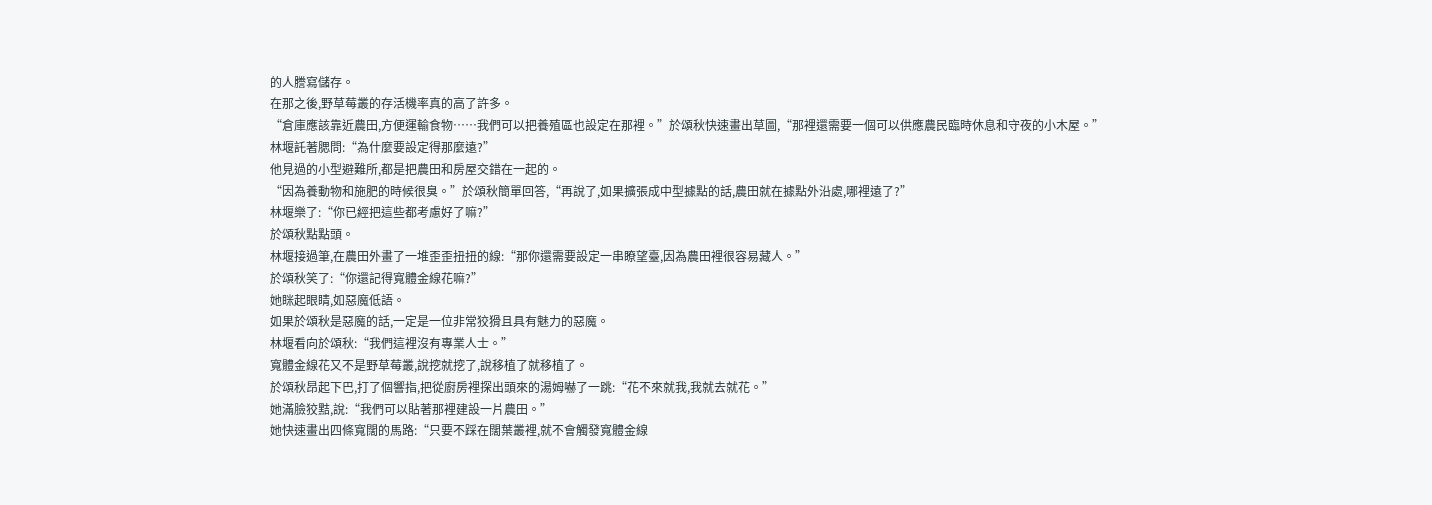的人謄寫儲存。
在那之後,野草莓叢的存活機率真的高了許多。
“倉庫應該靠近農田,方便運輸食物……我們可以把養殖區也設定在那裡。”於頌秋快速畫出草圖,“那裡還需要一個可以供應農民臨時休息和守夜的小木屋。”
林堰託著腮問:“為什麼要設定得那麼遠?”
他見過的小型避難所,都是把農田和房屋交錯在一起的。
“因為養動物和施肥的時候很臭。”於頌秋簡單回答,“再說了,如果擴張成中型據點的話,農田就在據點外沿處,哪裡遠了?”
林堰樂了:“你已經把這些都考慮好了嘛?”
於頌秋點點頭。
林堰接過筆,在農田外畫了一堆歪歪扭扭的線:“那你還需要設定一串瞭望臺,因為農田裡很容易藏人。”
於頌秋笑了:“你還記得寬體金線花嘛?”
她眯起眼睛,如惡魔低語。
如果於頌秋是惡魔的話,一定是一位非常狡猾且具有魅力的惡魔。
林堰看向於頌秋:“我們這裡沒有專業人士。”
寬體金線花又不是野草莓叢,說挖就挖了,說移植了就移植了。
於頌秋昂起下巴,打了個響指,把從廚房裡探出頭來的湯姆嚇了一跳:“花不來就我,我就去就花。”
她滿臉狡黠,說:“我們可以貼著那裡建設一片農田。”
她快速畫出四條寬闊的馬路:“只要不踩在闊葉叢裡,就不會觸發寬體金線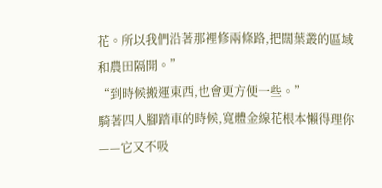花。所以我們沿著那裡修兩條路,把闊葉叢的區域和農田隔開。”
“到時候搬運東西,也會更方便一些。”
騎著四人腳踏車的時候,寬體金線花根本懶得理你——它又不吸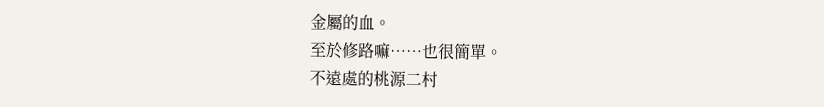金屬的血。
至於修路嘛……也很簡單。
不遠處的桃源二村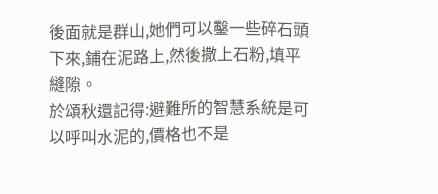後面就是群山,她們可以鑿一些碎石頭下來,鋪在泥路上,然後撒上石粉,填平縫隙。
於頌秋還記得:避難所的智慧系統是可以呼叫水泥的,價格也不是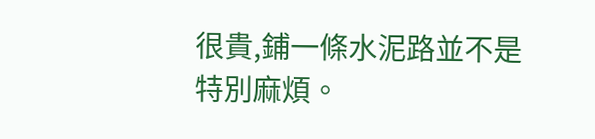很貴,鋪一條水泥路並不是特別麻煩。